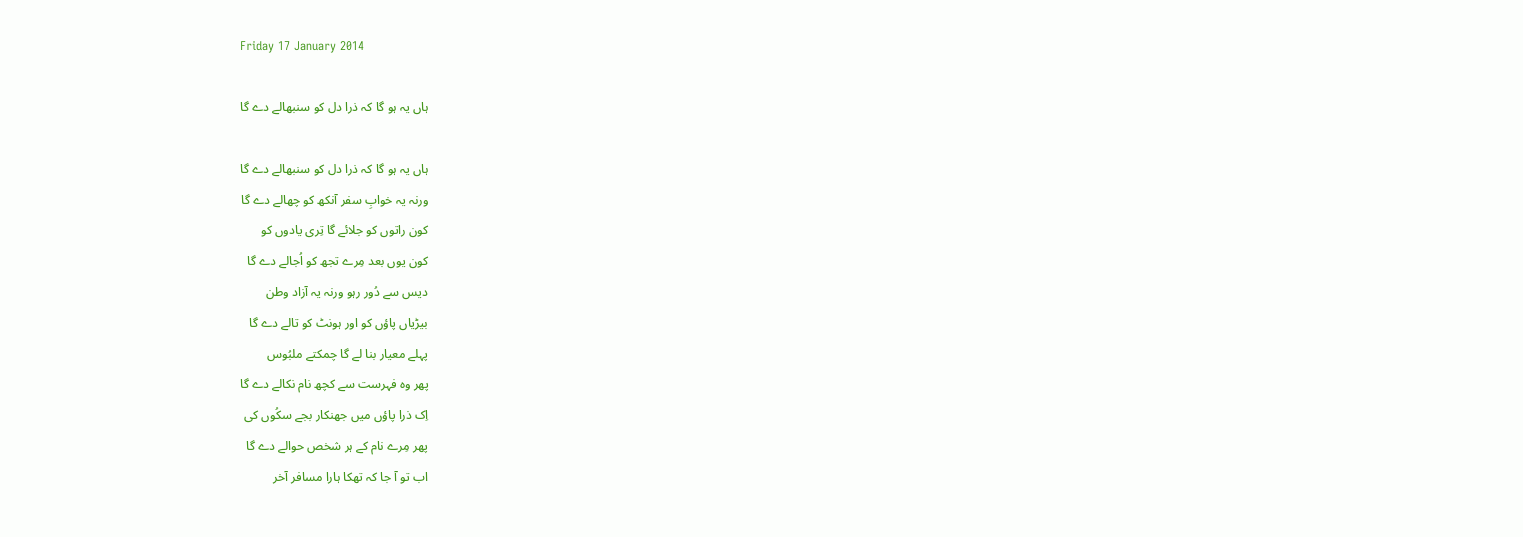Friday 17 January 2014

ہاں یہ ہو گا کہ ذرا دل کو سنبھالے دے گا

ہاں یہ ہو گا کہ ذرا دل کو سنبھالے دے گا
ورنہ یہ خوابِ سفر آنکھ کو چھالے دے گا
کون راتوں کو جلائے گا تِری یادوں کو
کون یوں بعد مِرے تجھ کو اُجالے دے گا
دیس سے دُور رہو ورنہ یہ آزاد وطن
بیڑیاں پاؤں کو اور ہونٹ کو تالے دے گا
پہلے معیار بنا لے گا چمکتے ملبُوس
پھر وہ فہرست سے کچھ نام نکالے دے گا
اِک ذرا پاؤں میں جھنکار بجے سکُوں کی
پھر مِرے نام کے ہر شخص حوالے دے گا
اب تو آ جا کہ تھکا ہارا مسافر آخر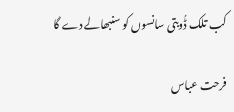کب تلک ڈُوبتی سانسوں کو سنبھالے دے گا

فرحت عباس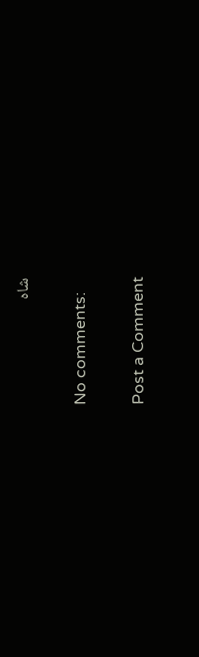شاہ

No comments:

Post a Comment